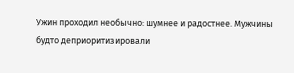Ужин проходил необычно: шумнее и радостнее. Мужчины будто деприоритизировали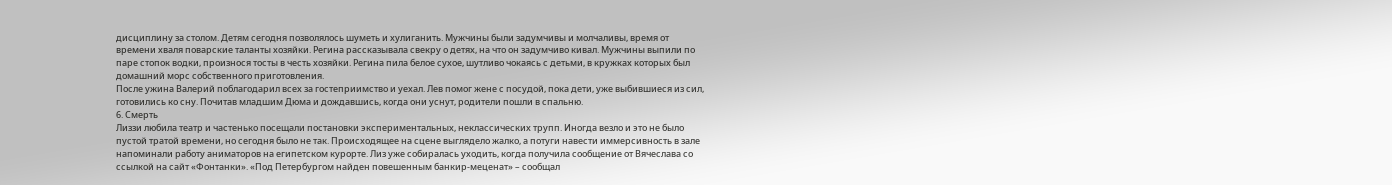дисциплину за столом. Детям сегодня позволялось шуметь и хулиганить. Мужчины были задумчивы и молчаливы, время от времени хваля поварские таланты хозяйки. Регина рассказывала свекру о детях, на что он задумчиво кивал. Мужчины выпили по паре стопок водки, произнося тосты в честь хозяйки. Регина пила белое сухое, шутливо чокаясь с детьми, в кружках которых был домашний морс собственного приготовления.
После ужина Валерий поблагодарил всех за гостеприимство и уехал. Лев помог жене с посудой, пока дети, уже выбившиеся из сил, готовились ко сну. Почитав младшим Дюма и дождавшись, когда они уснут, родители пошли в спальню.
6. Смерть
Лиззи любила театр и частенько посещали постановки экспериментальных, неклассических трупп. Иногда везло и это не было пустой тратой времени, но сегодня было не так. Происходящее на сцене выглядело жалко, а потуги навести иммерсивность в зале напоминали работу аниматоров на египетском курорте. Лиз уже собиралась уходить, когда получила сообщение от Вячеслава со ссылкой на сайт «Фонтанки». «Под Петербургом найден повешенным банкир-меценат» – сообщал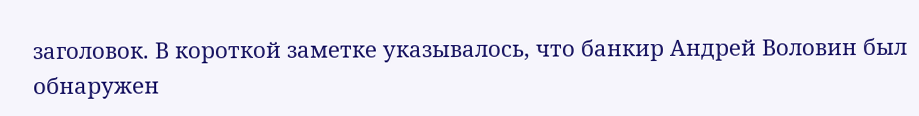заголовок. В короткой заметке указывалось, что банкир Андрей Воловин был обнаружен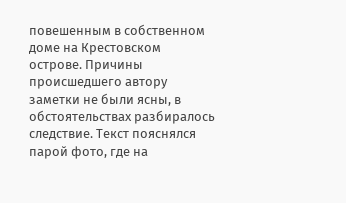повешенным в собственном доме на Крестовском острове. Причины происшедшего автору заметки не были ясны, в обстоятельствах разбиралось следствие. Текст пояснялся парой фото, где на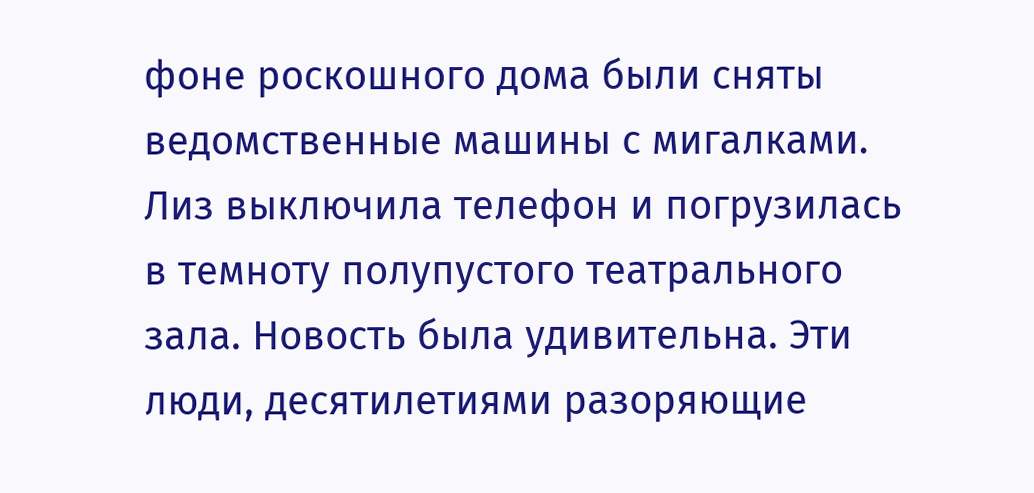фоне роскошного дома были сняты ведомственные машины с мигалками. Лиз выключила телефон и погрузилась в темноту полупустого театрального зала. Новость была удивительна. Эти люди, десятилетиями разоряющие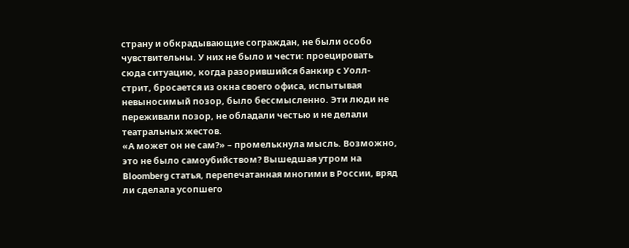страну и обкрадывающие сограждан, не были особо чувствительны. У них не было и чести: проецировать сюда ситуацию, когда разорившийся банкир с Уолл-стрит, бросается из окна своего офиса, испытывая невыносимый позор, было бессмысленно. Эти люди не переживали позор, не обладали честью и не делали театральных жестов.
«А может он не сам?» – промелькнула мысль. Возможно, это не было самоубийством? Вышедшая утром на Bloomberg статья, перепечатанная многими в России, вряд ли сделала усопшего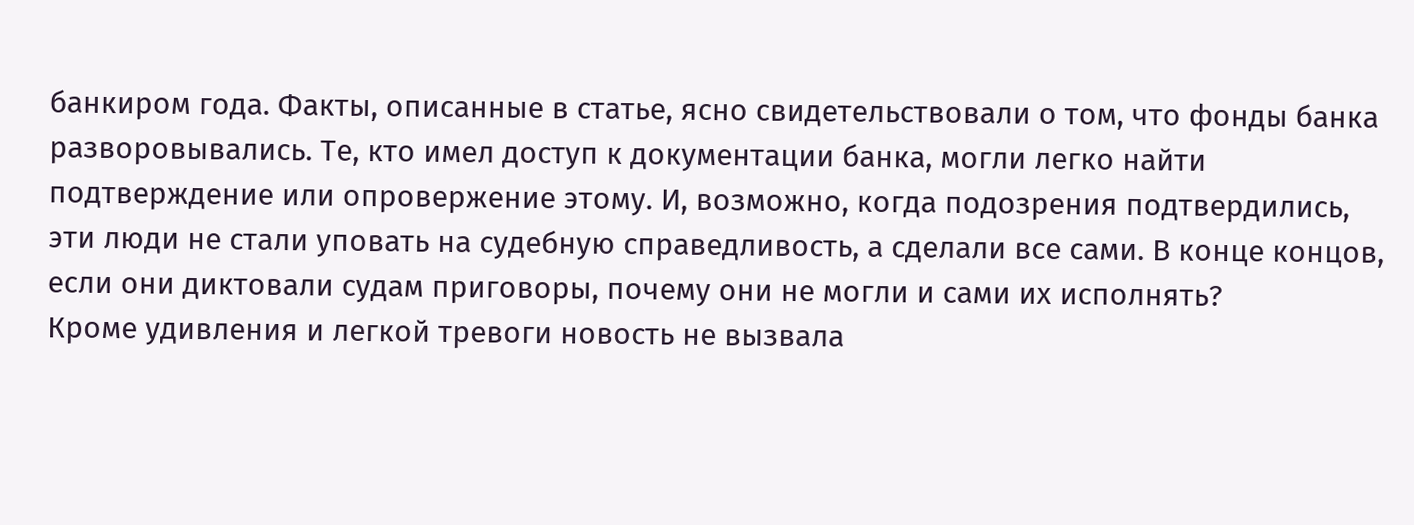банкиром года. Факты, описанные в статье, ясно свидетельствовали о том, что фонды банка разворовывались. Те, кто имел доступ к документации банка, могли легко найти подтверждение или опровержение этому. И, возможно, когда подозрения подтвердились, эти люди не стали уповать на судебную справедливость, а сделали все сами. В конце концов, если они диктовали судам приговоры, почему они не могли и сами их исполнять?
Кроме удивления и легкой тревоги новость не вызвала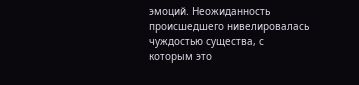эмоций. Неожиданность происшедшего нивелировалась чуждостью существа, с которым это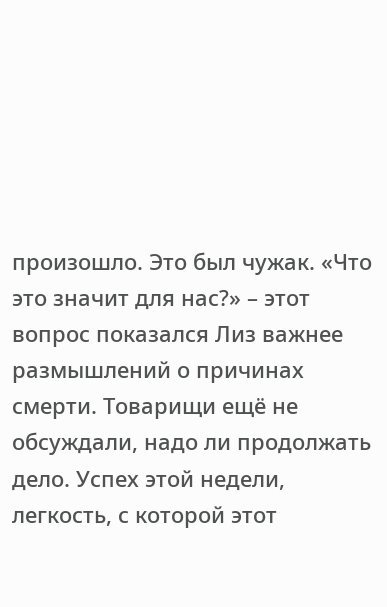произошло. Это был чужак. «Что это значит для нас?» – этот вопрос показался Лиз важнее размышлений о причинах смерти. Товарищи ещё не обсуждали, надо ли продолжать дело. Успех этой недели, легкость, с которой этот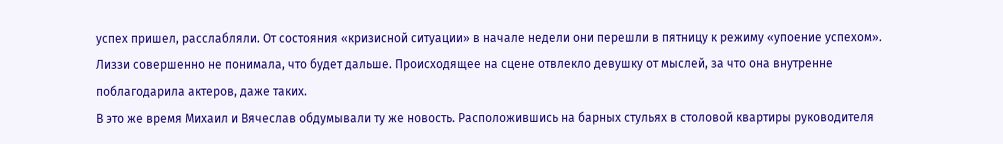успех пришел, расслабляли. От состояния «кризисной ситуации» в начале недели они перешли в пятницу к режиму «упоение успехом». Лиззи совершенно не понимала, что будет дальше. Происходящее на сцене отвлекло девушку от мыслей, за что она внутренне поблагодарила актеров, даже таких.
В это же время Михаил и Вячеслав обдумывали ту же новость. Расположившись на барных стульях в столовой квартиры руководителя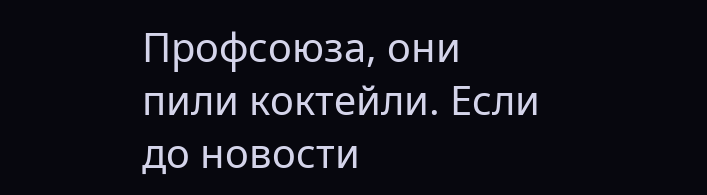Профсоюза, они пили коктейли. Если до новости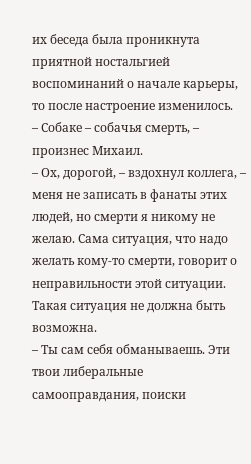их беседа была проникнута приятной ностальгией воспоминаний о начале карьеры, то после настроение изменилось.
– Собаке – собачья смерть, – произнес Михаил.
– Ох, дорогой, – вздохнул коллега, – меня не записать в фанаты этих людей, но смерти я никому не желаю. Сама ситуация, что надо желать кому-то смерти, говорит о неправильности этой ситуации. Такая ситуация не должна быть возможна.
– Ты сам себя обманываешь. Эти твои либеральные самооправдания, поиски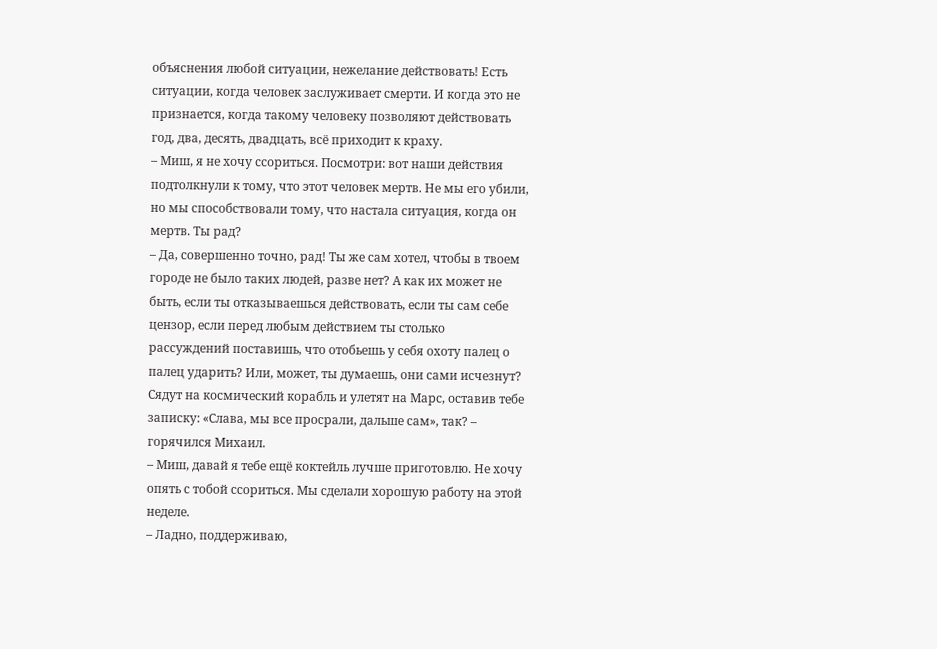объяснения любой ситуации, нежелание действовать! Есть ситуации, когда человек заслуживает смерти. И когда это не признается, когда такому человеку позволяют действовать год, два, десять, двадцать, всё приходит к краху.
– Миш, я не хочу ссориться. Посмотри: вот наши действия подтолкнули к тому, что этот человек мертв. Не мы его убили, но мы способствовали тому, что настала ситуация, когда он мертв. Ты рад?
– Да, совершенно точно, рад! Ты же сам хотел, чтобы в твоем городе не было таких людей, разве нет? А как их может не быть, если ты отказываешься действовать, если ты сам себе цензор, если перед любым действием ты столько рассуждений поставишь, что отобьешь у себя охоту палец о палец ударить? Или, может, ты думаешь, они сами исчезнут? Сядут на космический корабль и улетят на Марс, оставив тебе записку: «Слава, мы все просрали, дальше сам», так? – горячился Михаил.
– Миш, давай я тебе ещё коктейль лучше приготовлю. Не хочу опять с тобой ссориться. Мы сделали хорошую работу на этой неделе.
– Ладно, поддерживаю,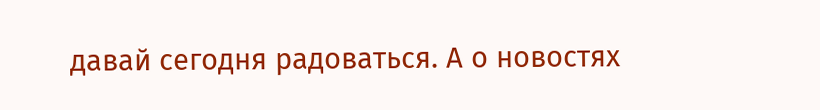давай сегодня радоваться. А о новостях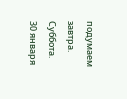подумаем завтра.
Суббота. 30 января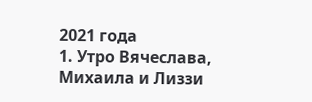2021 года
1. Утро Вячеслава, Михаила и Лиззи